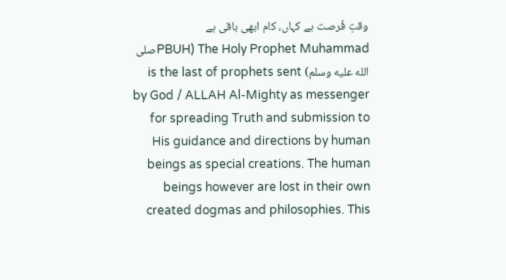وقتِ فُرصت ہے کہاں، کام ابھی باقی ہے
The Holy Prophet Muhammad (PBUHصلى الله عليه وسلم) is the last of prophets sent by God / ALLAH Al-Mighty as messenger for spreading Truth and submission to His guidance and directions by human beings as special creations. The human beings however are lost in their own created dogmas and philosophies. This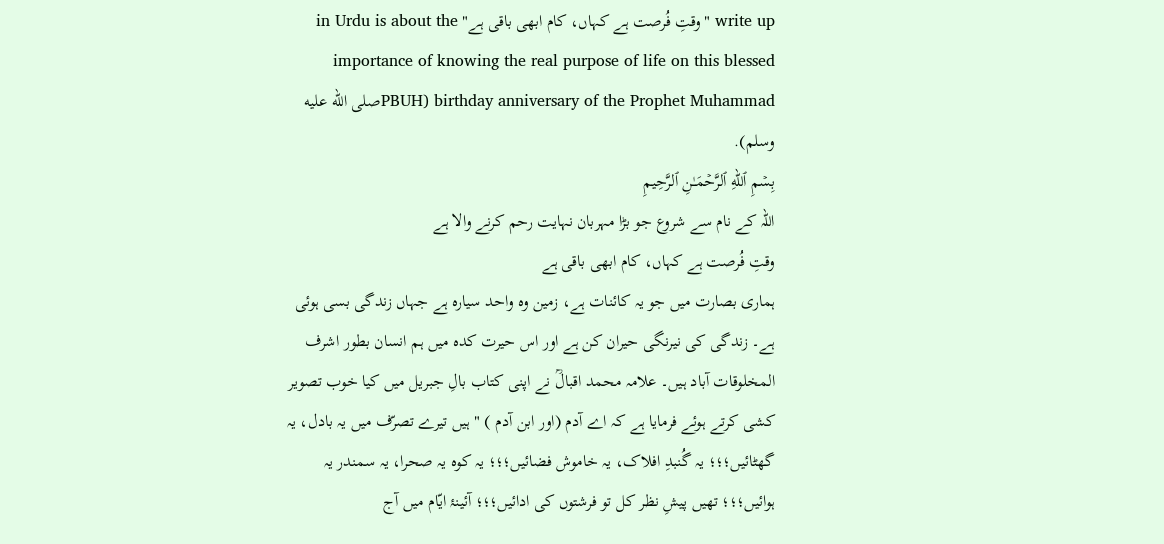write up "وقتِ فُرصت ہے کہاں، کام ابھی باقی ہے" in Urdu is about the importance of knowing the real purpose of life on this blessed birthday anniversary of the Prophet Muhammad (PBUHصلى الله عليه وسلم).
بِسۡمِ ٱللهِ ٱلرَّحۡمَـٰنِ ٱلرَّحِيمِ
اللہ کے نام سے شروع جو بڑا مہربان نہایت رحم کرنے والا ہے
وقتِ فُرصت ہے کہاں، کام ابھی باقی ہے
ہماری بصارت میں جو یہ کائنات ہے، زمین وہ واحد سیارہ ہے جہاں زندگی بسی ہوئی ہے۔ زندگی کی نیرنگی حیران کن ہے اور اس حیرت کدہ میں ہم انسان بطور اشرف المخلوقات آباد ہیں۔ علامہ محمد اقبالؒ نے اپنی کتاب بالِ جبریل میں کیا خوب تصویر کشی کرتے ہوئے فرمایا ہے کہ اے آدم (اور ابن آدم ) " ہیں تیرے تصرّف میں یہ بادل، یہ گھٹائیں؛؛؛ یہ گُنبدِ افلاک، یہ خاموش فضائیں؛؛؛ یہ کوہ یہ صحرا، یہ سمندر یہ ہوائیں؛؛؛ تھیں پیشِ نظر کل تو فرشتوں کی ادائیں؛؛؛ آئینۂ ایّام میں آج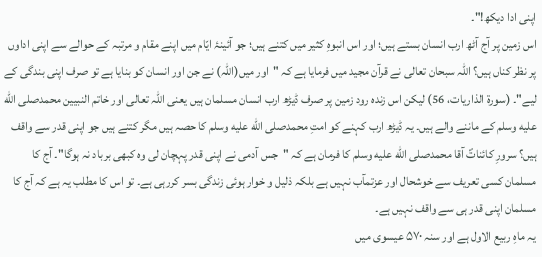اپنی ادا دیکھ!"۔
اس زمین پر آج آٹھ ارب انسان بستے ہیں؛ اور اس انبوہِ کثیر میں کتنے ہیں؛ جو آئینۂ ایّام میں اپنے مقام و مرتبہ کے حوالے سے اپنی اداوں پر نظر کناں ہیں؟ اللہ سبحان تعالی نے قرآن مجید میں فرمایا ہے کہ "اور میں(اللہ) نے جن اور انسان کو بنایا ہے تو صرف اپنی بندگی کے لیے"۔ (سورۃ الذاریات، 56) لیکن اس زندہ رود زمین پر صرف ڈیڑھ ارب انسان مسلمان ہیں یعنی اللہ تعالی اور خاتم النبیین محمدصلى الله عليه وسلم کے ماننے والے ہیں۔ یہ ڈیڑھ ارب کہنے کو امتِ محمدصلى الله عليه وسلم کا حصہ ہیں مگر کتنے ہیں جو اپنی قدر سے واقف ہیں؟ سرورِ کائناتؐ آقا محمدصلى الله عليه وسلم کا فرمان ہے کہ "جس آدمی نے اپنی قدر پہچان لی وہ کبھی برباد نہ ہوگا"۔ آج کا مسلمان کسی تعریف سے خوشحال اور عزتمآب نہیں ہے بلکہ ذلیل و خوار ہوئی زندگی بسر کررہی ہے۔ تو اس کا مطلب یہ ہے کہ آج کا مسلمان اپنی قدر ہی سے واقف نہیں ہے۔
یہ ماہِ ربیع الاول ہے اور سنہ ۵۷۰ عیسوی میں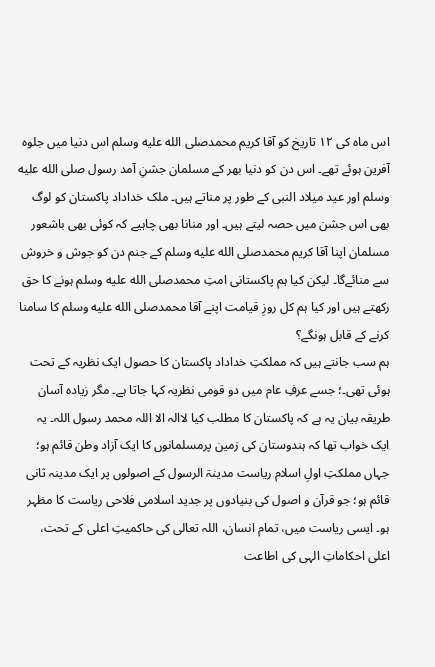اس ماہ کی ۱۲ تاریخ کو آقا کریم محمدصلى الله عليه وسلم اس دنیا میں جلوہ آفرین ہوئے تھے۔ اس دن کو دنیا بھر کے مسلمان جشنِ آمد رسول صلى الله عليه وسلم اور عید میلاد النبی کے طور پر مناتے ہیں۔ ملک خداداد پاکستان کو لوگ بھی اس جشن میں حصہ لیتے ہیں۔ اور منانا بھی چاہیے کہ کوئی بھی باشعور مسلمان اپنا آقا کریم محمدصلى الله عليه وسلم کے جنم دن کو جوش و خروش سے منائےگا۔ لیکن کیا ہم پاکستانی امتِ محمدصلى الله عليه وسلم ہونے کا حق رکھتے ہیں اور کیا ہم کل روزِ قیامت اپنے آقا محمدصلى الله عليه وسلم کا سامنا کرنے کے قابل ہونگے؟
ہم سب جانتے ہیں کہ مملکتِ خداداد پاکستان کا حصول ایک نظریہ کے تحت ہوئی تھی۔؛ جسے عرفِ عام میں دو قومی نظریہ کہا جاتا ہے۔ مگر زیادہ آسان طریقہ بیان یہ ہے کہ پاکستان کا مطلب کیا لاالہ الا اللہ محمد رسول اللہ۔ یہ ایک خواب تھا کہ ہندوستان کی زمین پرمسلمانوں کا ایک آزاد وطن قائم ہو؛ جہاں مملکتِ اولِ اسلام ریاست مدینۃ الرسول کے اصولوں پر ایک مدینہ ثانی قائم ہو؛ جو قرآن و اصول کی بنیادوں پر جدید اسلامی فلاحی ریاست کا مظہر ہو۔ ایسی ریاست میں، تمام انسان، اللہ تعالی کی حاکمیتِ اعلی کے تحت، اعلی احکاماتِ الہی کی اطاعت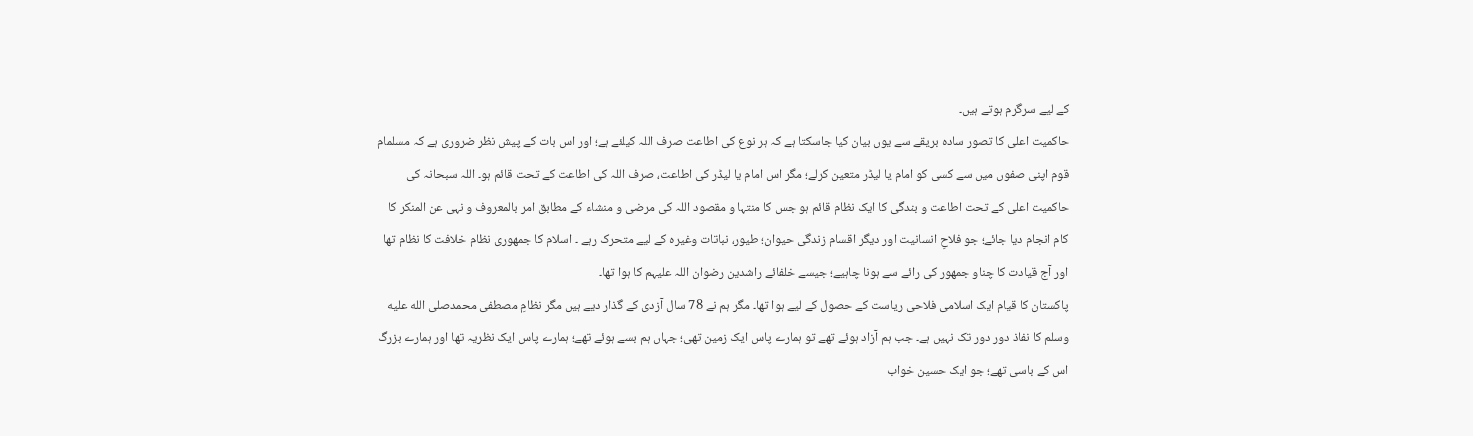کے لیے سرگرم ہوتے ہیں۔
حاکمیت اعلی کا تصور سادہ بریقے سے یوں بیان کیا جاسکتا ہے کہ ہر نوع کی اطاعت صرف اللہ کیلئے ہے؛ اور اس بات کے پیش نظر ضروری ہے کہ مسلمام قوم اپنی صفوں میں سے کسی کو امام یا لیڈر متعین کرلے؛ مگر اس امام یا لیڈر کی اطاعت، صرف اللہ کی اطاعت کے تحت قائم ہو۔ اللہ سبحانہ کی حاکمیت اعلی کے تحت اطاعت و بندگی کا ایک نظام قائم ہو جس کا منتہا و مقصود اللہ کی مرضی و منشاء کے مطابق امر بالمعروف و نہی عن المنکر کا کام انجام دیا جائے؛ جو فلاحِ انسانیت اور دیگر اقسام زندگی حیوان؛ طیور، نباتات وغیرہ کے لیے متحرک رہے ۔ اسلام کا جمھوری نظام خلافت کا نظام تھا اور آج قیادت کا چناو جمھور کی رائے سے ہونا چاہیے؛ جیسے خلفائے راشدین رضوان اللہ علیہم کا ہوا تھا۔
پاکستان کا قیام ایک اسلامی فلاحی ریاست کے حصول کے لیے ہوا تھا۔ مگر ہم نے 78 سال آزدی کے گذار دیے ہیں مگر نظامِ مصطفی محمدصلى الله عليه وسلم کا نفاذ دور دور تک نہیں ہے۔ جب ہم آزاد ہوئے تھے تو ہمارے پاس ایک زمین تھی؛ جہاں ہم بسے ہوئے تھے؛ ہمارے پاس ایک نظریہ تھا اور ہمارے بزرگ اس کے باسی تھے؛ جو ایک حسین خواب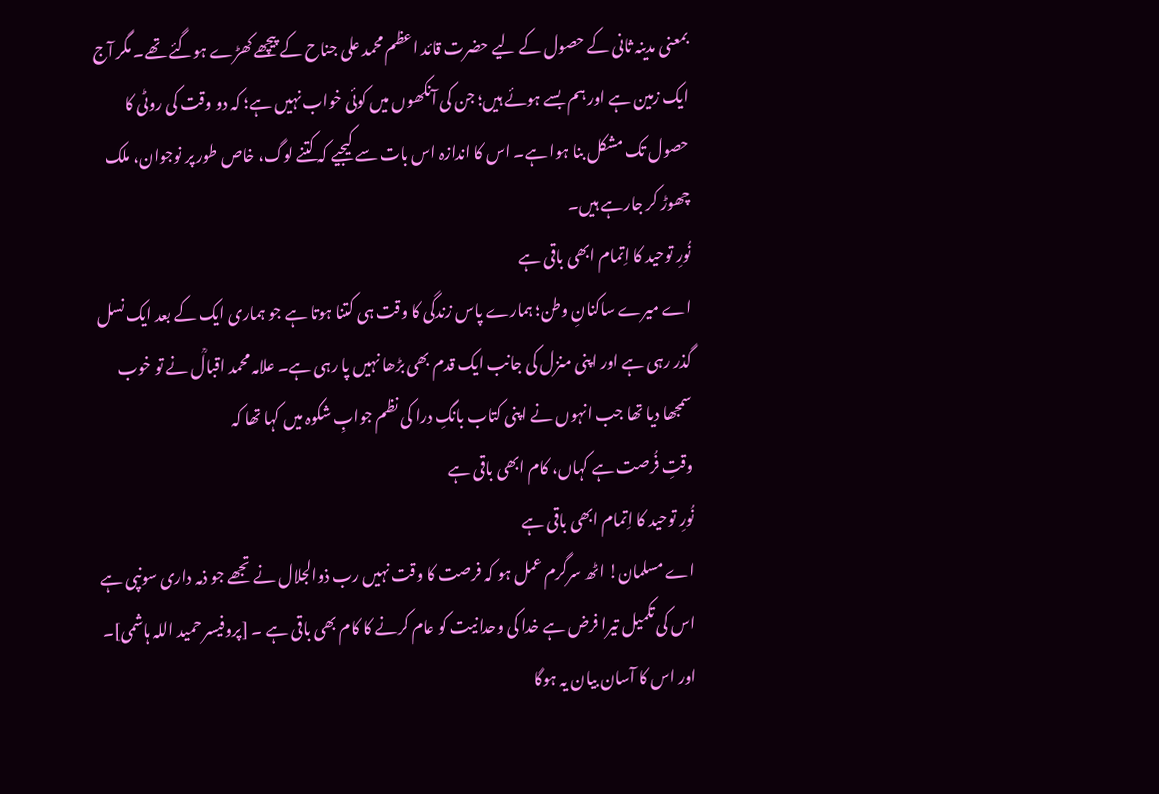بمعنی مدینہ ثانی کے حصول کے لیے حضرت قائد اعظم محمد علی جناح کے پیچھے کھڑے ہوگئے تھے۔ مگر آج ایک زمین ہے اور ہم بسے ہوئے ہیں؛ جن کی آنکھوں میں کوئی خواب نہیں ہے؛ کہ دو وقت کی روٹی کا حصول تک مشکل بنا ہوا ہے۔ اس کا اندازہ اس بات سے کیجیے کہ کتنے لوگ، خاص طور پر نوجوان، ملک چھوڑ کر جارہے ہیں۔
نُورِ توحید کا اِتمام ابھی باقی ہے
اے میرے ساکنانِ وطن؛ ہمارے پاس زندگی کا وقت ہی کتنا ہوتا ہے جو ہماری ایک کے بعد ایک نسل گذر رہی ہے اور اپنی منزل کی جانب ایک قدم بھی بڑھا نہیں پا رہی ہے۔ علامہ محمد اقبالؒ نے تو خوب سمجھا دیا تھا جب انہوں نے اپنی کتاب بانگِ درا کی نظم جوابِ شکوہ میں کہا تھا کہ
وقتِ فُرصت ہے کہاں، کام ابھی باقی ہے
نُورِ توحید کا اِتمام ابھی باقی ہے
اے مسلمان! اٹھ سرگرم عمل ہو کہ فرصت کا وقت نہیں رب ذوالجلال نے تجھے جو ذمہ داری سونپی ہے اس کی تکمیل تیرا فرض ہے خدا کی وحدانیت کو عام کرنے کا کام بھی باقی ہے ۔ [پروفیسر حمید اللہ ہاشمی]۔ اور اس کا آسان بیان یہ ہوگا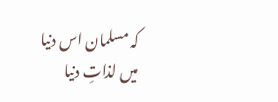کہ مسلمان اس دنیا میں لذاتِ دنیا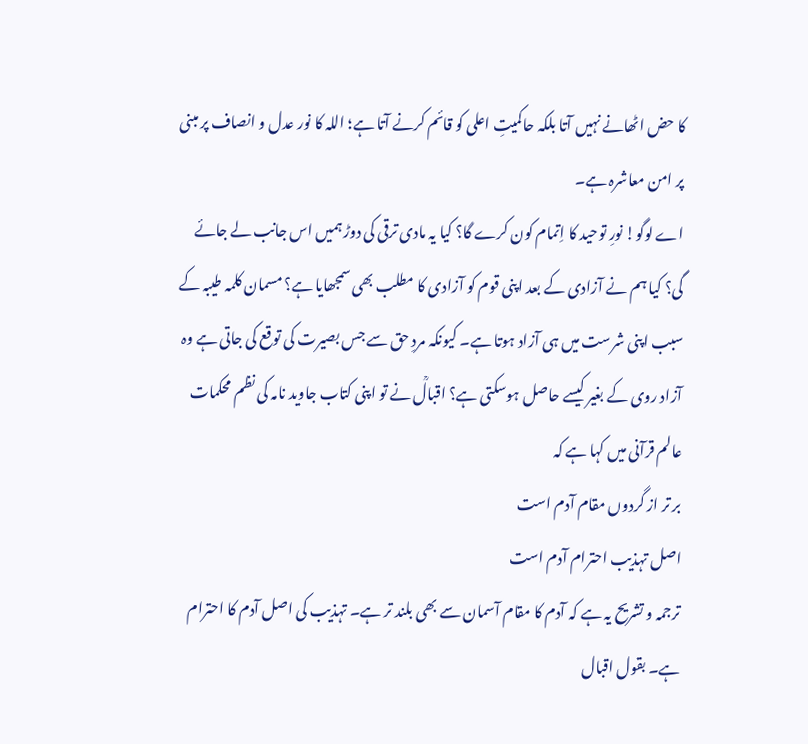کا حض اٹھانے نہیں آتا بلکہ حاکمیتِ اعلی کو قائم کرنے آتا ہے؛ اللہ کا نور عدل و انصاف پر مبنی پر امن معاشرہ ہے۔
اے لوگو! نورِ توحید کا اِتمام کون کرے گا؟ کیا یہ مادی ترقی کی دوڑ ہمیں اس جانب لے جائے گی؟ کیا ہم نے آزادی کے بعد اپنی قوم کو آزادی کا مطلب بھی سمجھایا ہے؟ مسمان کلمہ طیبہ کے سبب اپنی شرست میں ہی آزاد ہوتا ہے۔ کیونکہ مردِ حق سے جس بصیرت کی توقع کی جاتی ہے وہ آزاد روی کے بغیر کیسے حاصل ہوسکتی ہے؟ اقبالؒ نے تو اپنی کتاب جاوید نامہ کی نظم محکمات عالم قرآنی میں کہا ہے کہ
بر تر از گردوں مقام آدم است
اصل تہذیب احترام آدم است
ترجمہ و تشریح یہ ہے کہ آدم کا مقام آسمان سے بھی بلند تر ہے۔ تہذیب کی اصل آدم کا احترام ہے۔ بقول اقبال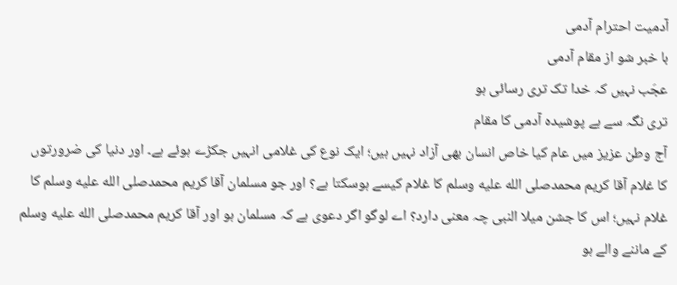آدمیت احترام آدمی
با خبر شو از مقام آدمی
عجَب نہیں کہ خدا تک تری رسائی ہو
تری نگہ سے ہے پوشیدہ آدمی کا مقام
آج وطن عزیز میں عام کیا خاص انسان بھی آزاد نہیں ہیں؛ ایک نوع کی غلامی انہیں جکڑے ہوئے ہے۔ اور دنیا کی ضرورتوں کا غلام آقا کریم محمدصلى الله عليه وسلم کا غلام کیسے ہوسکتا ہے؟ اور جو مسلمان آقا کریم محمدصلى الله عليه وسلم کا غلام نہیں؛ اس کا جشن میلا النبی چہ معنی دارد؟ اے لوگو اگر دعوی ہے کہ مسلمان ہو اور آقا کریم محمدصلى الله عليه وسلم کے ماننے والے ہو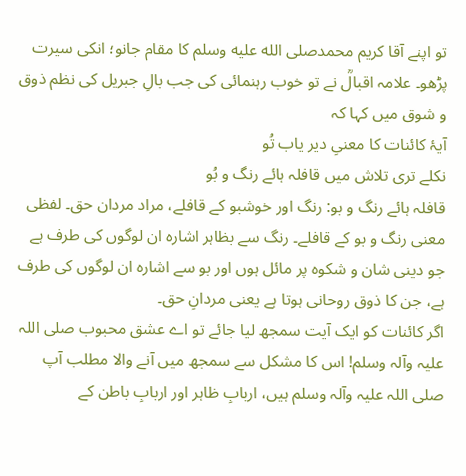تو اپنے آقا کریم محمدصلى الله عليه وسلم کا مقام جانو؛ انکی سیرت پڑھو۔ علامہ اقبالؒ نے تو خوب رہنمائی کی جب بالِ جبریل کی نظم ذوق و شوق میں کہا کہ
آیۂ کائنات کا معنیِ دیر یاب تُو
نکلے تری تلاش میں قافلہ ہائے رنگ و بُو
قافلہ ہائے رنگ و بو: رنگ اور خوشبو کے قافلے، مراد مردان حق۔ لفظی معنی رنگ و بو کے قافلے۔ رنگ سے بظاہر اشارہ ان لوگوں کی طرف ہے جو دینی شان و شکوہ پر مائل ہوں اور بو سے اشارہ ان لوگوں کی طرف ہے، جن کا ذوق روحانی ہوتا ہے یعنی مردانِ حق۔
اگر کائنات کو ایک آیت سمجھ لیا جائے تو اے عشق محبوب صلی اللہ علیہ وآلہ وسلم! اس کا مشکل سے سمجھ میں آنے والا مطلب آپ صلی اللہ علیہ وآلہ وسلم ہیں، اربابِ ظاہر اور اربابِ باطن کے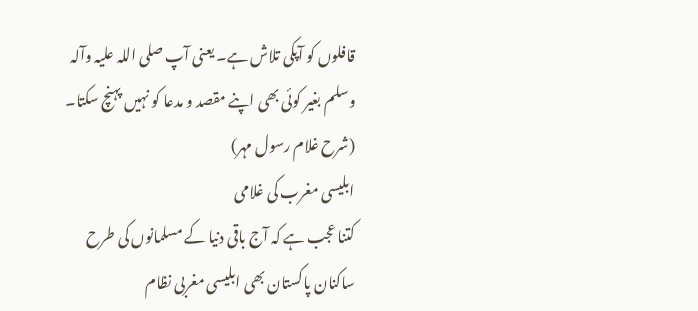قافلوں کو آپکی تلاش ہے۔ یعنی آپ صلی اللہ علیہ وآلہ وسلم بغیر کوئی بھی اپنے مقصد و مدعا کو نہیں پہنچ سکتا۔ (شرح غلام رسول مہر)
ابلیسی مغرب کی غلامی
کتنا عجب ہے کہ آج باقی دنیا کے مسلمانوں کی طرح ساکنان پاکستان بھی ابلیسی مغربی نظام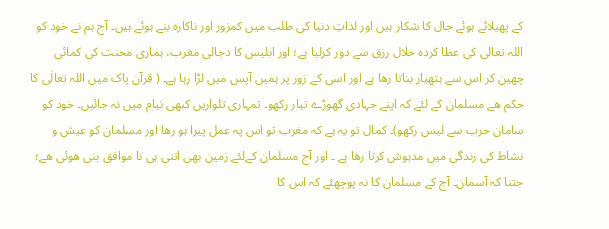کے پھیلائے ہوئے جال کا شکار ہیں اور لذاتِ دنیا کی طلب میں کمزور اور ناکارہ بنے ہوئے ہیں۔ آج ہم نے خود کو اللہ تعالی کی عطا کردہ حلال رزق سے دور کرلیا ہے؛ اور ابلیس کا دجالی مغرب، ہماری محنت کی کمائی چھین کر اس سے ہتھیار بناتا رھا ہے اور اسی کے زور پر ہمیں آپس میں لڑا رہا ہے۔ ( قرآن پاک میں اللہ تعالٰی کا حکم ھے مسلمان کے لئے کہ اپنے جہادی گھوڑے تیار رکھو۔ تمہاری تلواریں کبھی نیام میں نہ جائیں۔ خود کو سامان حرب سے لیس رکھو)۔ کمال تو یہ ہے کہ مغرب تو اس پہ عمل پیرا ہو رھا اور مسلمان کو عیش و نشاط کی زندگی میں مدہوش کرتا رھا ہے ۔ اور آج مسلمان کےلئے زمین بھی اتنی ہی نا موافق بنی ھوئی ھے؛ جتنا کہ آسمان۔ آج کے مسلمان کا نہ پوچھئے کہ اس کا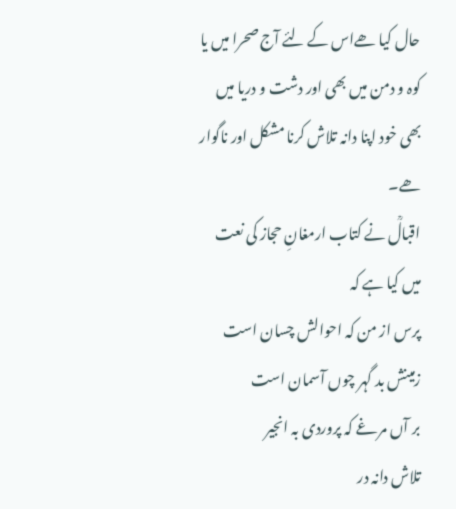حال کیا ھےاس کے لئے آج صحرا میں یا کوہ و دمن میں بھی اور دشت و دریا میں بھی خود اپنا دانہ تلاش کرنا مشکل اور ناگوار ھے۔
اقبالؒ نے کتاب ارمغانِ حجاز کی نعت میں کیا ہے کہ
پرس از من کہ احوالش چسان است
زمینش بد گہر چوں آسمان است
بر آں مرغے کہ پروردی بہ انجیر
تلاش دانہ در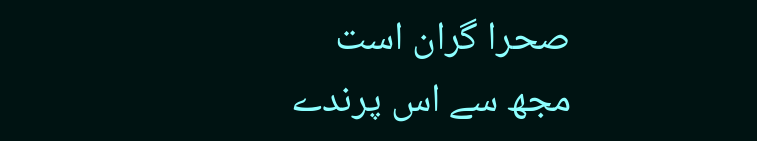صحرا گران است
مجھ سے اس پرندے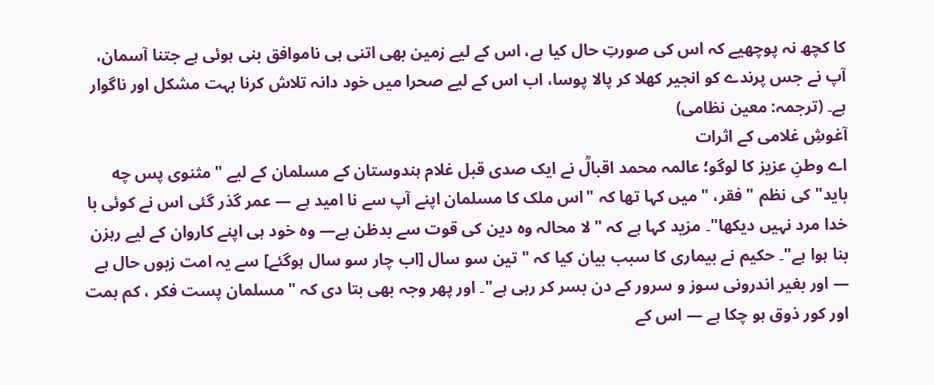کا کچھ نہ پوچھیے کہ اس کی صورتِ حال کیا ہے، اس کے لیے زمین بھی اتنی ہی ناموافق بنی ہوئی ہے جتنا آسمان، آپ نے جس پرندے کو انجیر کھلا کر پالا پوسا، اب اس کے لیے صحرا میں خود دانہ تلاش کرنا بہت مشکل اور ناگوار ہے۔ (ترجمہ: معین نظامی)
آغوشِ غلامی کے اثرات
اے وطنِ عزیز کا لوگو؛ عالمہ محمد اقبالؒ نے ایک صدی قبل غلام ہندوستان کے مسلمان کے لیے "مثنوی پس چه باید" کی نظم " فقر، " میں کہا تھا کہ "اس ملک کا مسلمان اپنے آپ سے نا امید ہے — عمر گذر گئی اس نے کوئی با خدا مرد نہیں دیکھا"۔ مزید کہا ہے کہ " لا محالہ وہ دین کی قوت سے بدظن ہے— وہ خود ہی اپنے کاروان کے لیے رہزن بنا ہوا ہے"۔ حکیم نے بیماری کا سبب بیان کیا کہ " تین سو سال [اب چار سو سال ہوگئے] سے یہ امت زبوں حال ہے — اور بغیر اندرونی سوز و سرور کے دن بسر کر رہی ہے"۔ اور پھر وجہ بھی بتا دی کہ " مسلمان پست فکر ، کم ہمت اور کور ذوق ہو چکا ہے — اس کے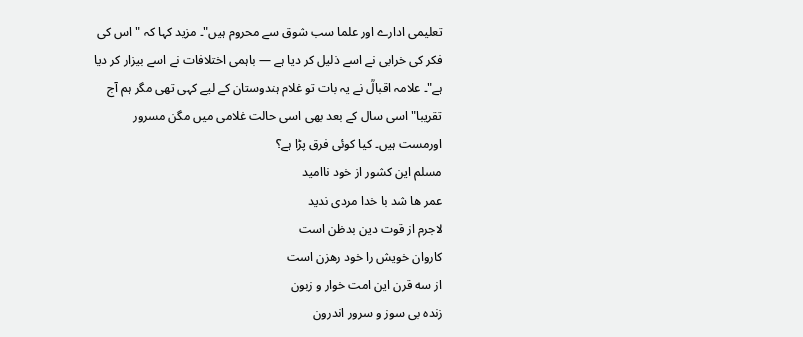تعلیمی ادارے اور علما سب شوق سے محروم ہیں"۔ مزید کہا کہ " اس کی فکر کی خرابی نے اسے ذلیل کر دیا ہے — باہمی اختلافات نے اسے بیزار کر دیا ہے"۔ علامہ اقبالؒ نے یہ بات تو غلام ہندوستان کے لیے کہی تھی مگر ہم آج تقریبا" اسی سال کے بعد بھی اسی حالت غلامی میں مگن مسرور اورمست ہیں۔ کیا کوئی فرق پڑا ہے؟
مسلم این کشور از خود ناامید
عمر ها شد با خدا مردی ندید
لاجرم از قوت دین بدظن است
کاروان خویش را خود رهزن است
از سه قرن این امت خوار و زبون
زنده بی سوز و سرور اندرون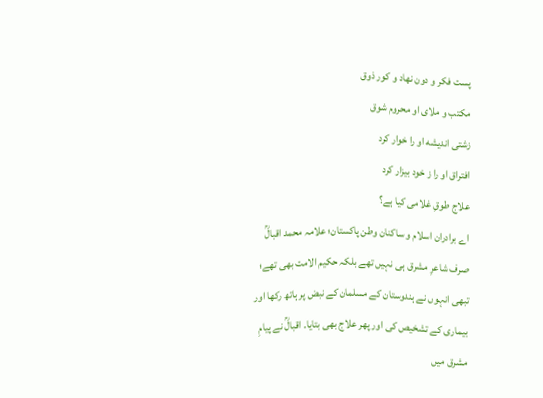پست فکر و دون نهاد و کور ذوق
مکتب و ملای او محروم شوق
زشتی اندیشه او را خوار کرد
افتراق او را ز خود بیزار کرد
علاج طوقِ غلامی کیا ہے؟
اے برادران اسلام و ساکنان وطن پاکستان؛ علامہ محمد اقبالؒ صرف شاعرِ مشرق ہی نہیں تھے بلکہ حکیم الامت بھی تھے؛ تبھی انہوں نے ہندوستان کے مسلمان کے نبض پر ہاتھ رکھا اور بیماری کے تشخیص کی اور پھر علاج بھی بتایا۔ اقبالؒ نے پیامِ مشرق میں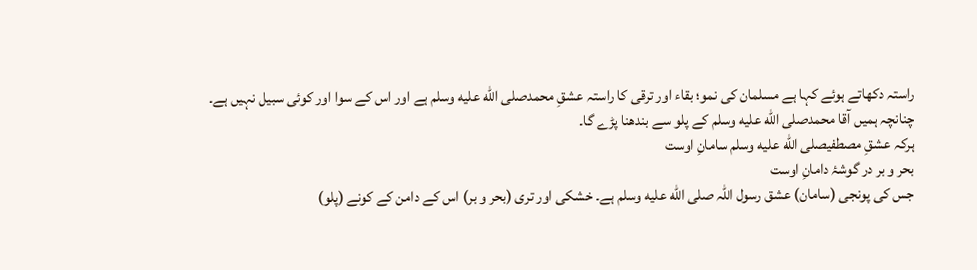راستہ دکھاتے ہوئے کہا ہے مسلمان کی نمو؛ بقاء اور ترقی کا راستہ عشقِ محمدصلى الله عليه وسلم ہے اور اس کے سوا اور کوئی سبیل نہیں ہے۔ چنانچہ ہمیں آقا محمدصلى الله عليه وسلم کے پلو سے بندھنا پڑے گا۔
ہرکہ عشقِ مصطفیصلى الله عليه وسلم سامانِ اوست
بحر و بر در گوشۂ دامانِ اوست
جس کی پونجی (سامان) عشق رسول اللہ صلى الله عليه وسلم ہے۔ خشکی اور تری (بحر و بر) اس کے دامن کے کونے (پلو)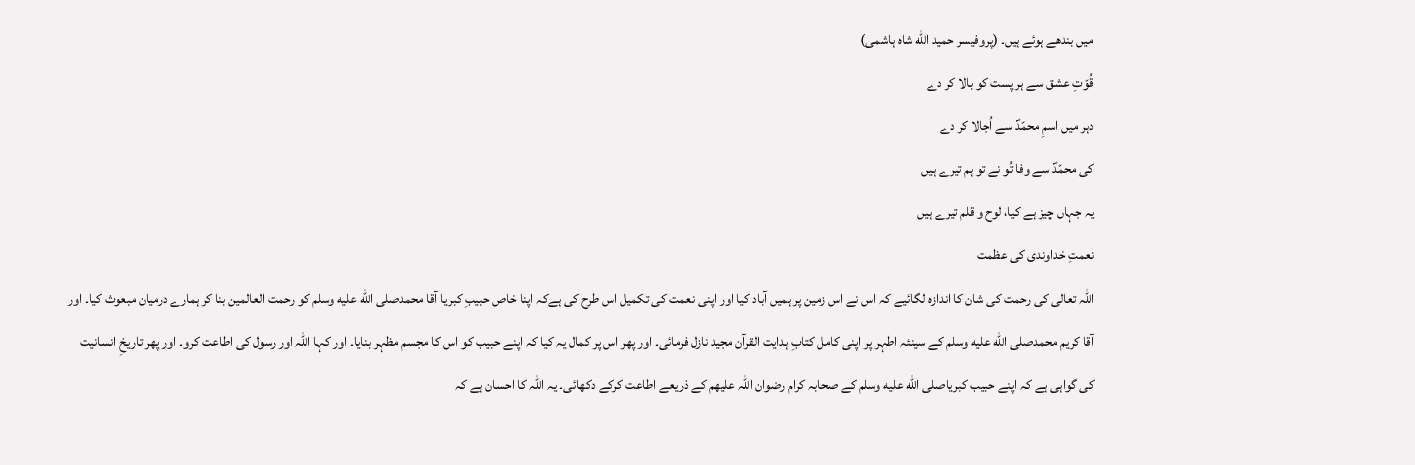میں بندھے ہوئے ہیں۔ (پروفیسر حمید الله شاہ ہاشمی)
قُوّتِ عشق سے ہر پست کو بالا کر دے
دہر میں اسمِ محمّدؐ سے اُجالا کر دے
کی محمّدؐ سے وفا تُو نے تو ہم تیرے ہیں
یہ جہاں چیز ہے کیا، لوح و قلم تیرے ہیں
نعمتِ خداوندی کی عظمت
اللہ تعالی کی رحمت کی شان کا اندازہ لگائیے کہ اس نے اس زمین پر ہمیں آباد کیا اور اپنی نعمت کی تکمیل اس طرح کی ہےکہ اپنا خاص حبیبِ کبریا آقا محمدصلى الله عليه وسلم کو رحمت العالمین بنا کر ہمارے درمیان مبعوث کیا۔ اور آقا کریم محمدصلى الله عليه وسلم کے سینئہ اطہر پر اپنی کامل کتابِ ہدایت القرآن مجید نازل فرمائی۔ اور پھر اس پر کمال یہ کیا کہ اپنے حبیب کو اس کا مجسم مظہر بنایا۔ اور کہا اللہ اور رسول کی اطاعت کرو۔ اور پھر تاریخِ انسانیت کی گواہی ہے کہ اپنے حبیب کبریاصلى الله عليه وسلم کے صحابہ کرام رضوان اللہ علیھم کے ذریعے اطاعت کرکے دکھائی۔ یہ اللہ کا احسان ہے کہ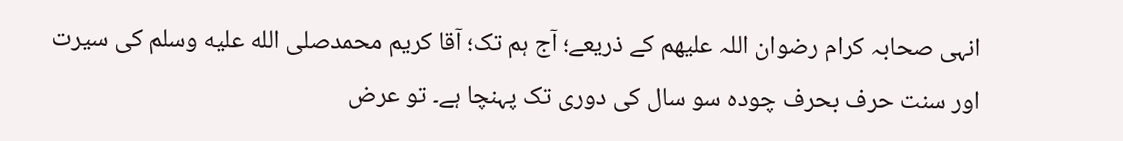انہی صحابہ کرام رضوان اللہ علیھم کے ذریعے؛ آج ہم تک؛ آقا کریم محمدصلى الله عليه وسلم کی سیرت اور سنت حرف بحرف چودہ سو سال کی دوری تک پہنچا ہے۔ تو عرض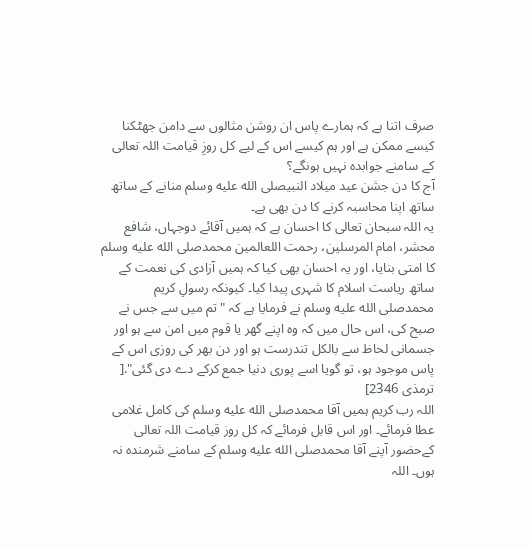صرف اتنا ہے کہ ہمارے پاس ان روشن مثالوں سے دامن جھٹکنا کیسے ممکن ہے اور ہم کیسے اس کے لیے کل روزِ قیامت اللہ تعالی کے سامنے جوابدہ نہیں ہونگے؟
آج کا دن جشن عید میلاد النبیصلى الله عليه وسلم منانے کے ساتھ ساتھ اپنا محاسبہ کرنے کا دن بھی ہے۔
یہ اللہ سبحان تعالی کا احسان ہے کہ ہمیں آقائے دوجہاں، شافع محشر، امام المرسلین، رحمت اللعالمین محمدصلى الله عليه وسلم کا امتی بنایا، اور یہ احسان بھی کیا کہ ہمیں آزادی کی نعمت کے ساتھ ریاست اسلام کا شہری پیدا کیا۔ کیونکہ رسولِ کریم محمدصلى الله عليه وسلم نے فرمایا ہے کہ " تم میں سے جس نے صبح کی، اس حال میں کہ وہ اپنے گھر یا قوم میں امن سے ہو اور جسمانی لحاظ سے بالکل تندرست ہو اور دن بھر کی روزی اس کے پاس موجود ہو، تو گویا اسے پوری دنیا جمع کرکے دے دی گئی".[ ترمذی 2346]
اللہ رب کریم ہمیں آقا محمدصلى الله عليه وسلم کی کامل غلامی عطا فرمائے۔ اور اس قابل فرمائے کہ کل روز قیامت اللہ تعالی کےحضور آپنے آقا محمدصلى الله عليه وسلم کے سامنے شرمندہ نہ ہوں۔ اللہ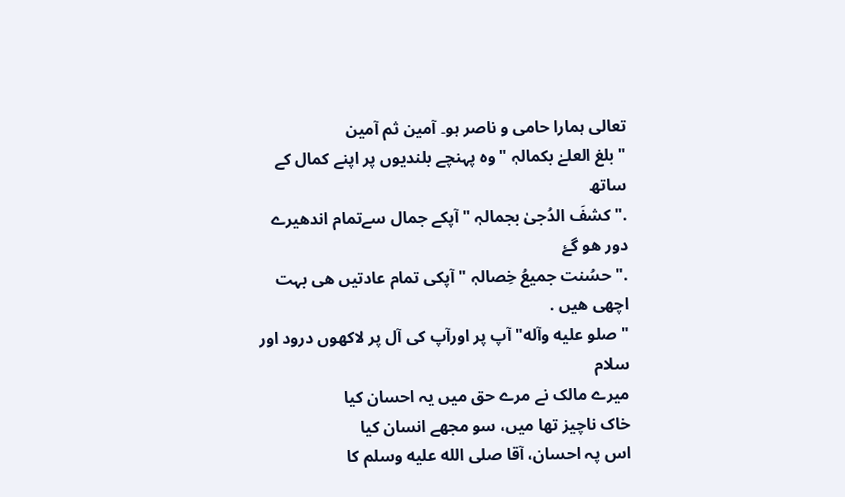تعالی ہمارا حامی و ناصر ہو۔ آمین ثم آمین
"بلغ العلےٰ بکمالہٖ "وه پہنچے بلندیوں پر اپنے کمال کے ساتھ
."کشفَ الدُجیٰ بجمالہٖ " آپکے جمال سےتمام اندھیرے دور ھو گۓ
."حسُنت جمیعُ خِصالہٖ " آپکی تمام عادتیں ھی بہت اچھی ھیں .
" صلو عليه وآله" آپ پر اورآپ کی آل پر لاكهوں درود اور سلام
میرے مالک نے مرے حق میں یہ احسان کیا
خاک ناچیز تھا میں، سو مجھے انسان کیا
اس پہ احسان، آقا صلى الله عليه وسلم کا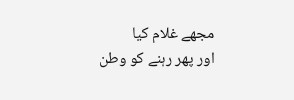مجھے غلام کیا
اور پھر رہنے کو وطن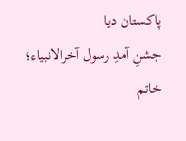پاکستان دیا
جشنِ آمدِ رسول آخرالانبیاء؛ خاتم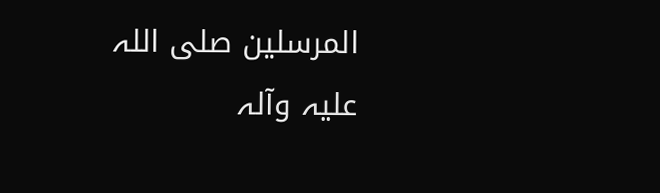المرسلین صلی اللہ علیہ وآلہ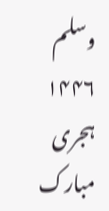وسلم ۱۴۴۶ ہجری مبارک